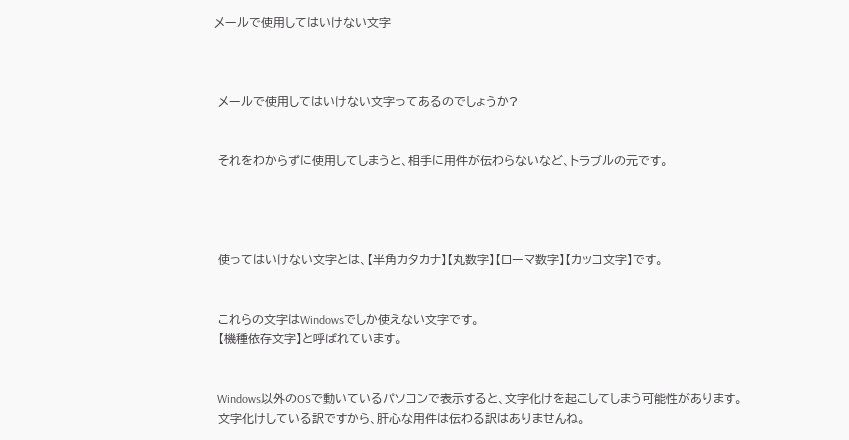メールで使用してはいけない文字



 メールで使用してはいけない文字ってあるのでしょうか?


 それをわからずに使用してしまうと、相手に用件が伝わらないなど、トラブルの元です。




 使ってはいけない文字とは、【半角カタカナ】【丸数字】【ローマ数字】【カッコ文字】です。


 これらの文字はWindowsでしか使えない文字です。
 【機種依存文字】と呼ばれています。


 Windows以外のOSで動いているパソコンで表示すると、文字化けを起こしてしまう可能性があります。
 文字化けしている訳ですから、肝心な用件は伝わる訳はありませんね。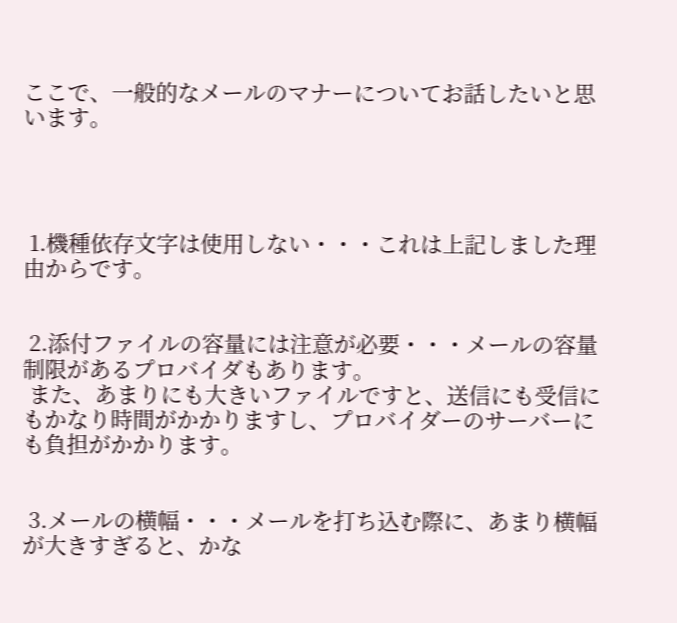ここで、一般的なメールのマナーについてお話したいと思います。




 1.機種依存文字は使用しない・・・これは上記しました理由からです。


 2.添付ファイルの容量には注意が必要・・・メールの容量制限があるプロバイダもあります。
 また、あまりにも大きいファイルですと、送信にも受信にもかなり時間がかかりますし、プロバイダーのサーバーにも負担がかかります。


 3.メールの横幅・・・メールを打ち込む際に、あまり横幅が大きすぎると、かな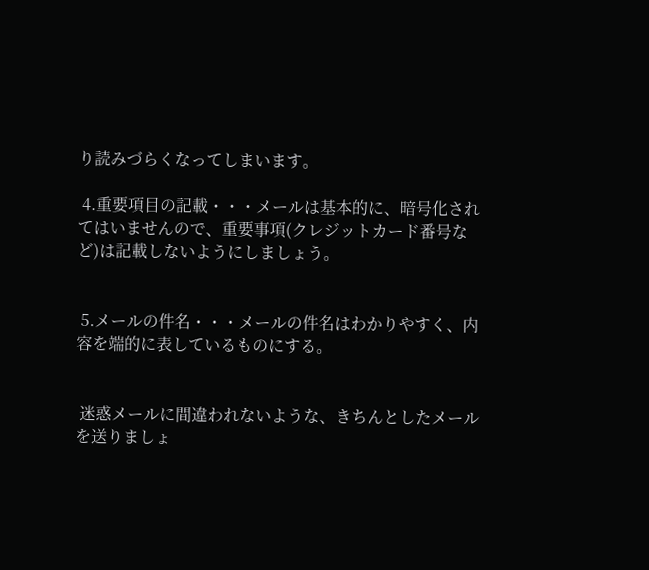り読みづらくなってしまいます。

 4.重要項目の記載・・・メールは基本的に、暗号化されてはいませんので、重要事項(クレジットカード番号など)は記載しないようにしましょう。


 5.メールの件名・・・メールの件名はわかりやすく、内容を端的に表しているものにする。


 迷惑メールに間違われないような、きちんとしたメールを送りましょ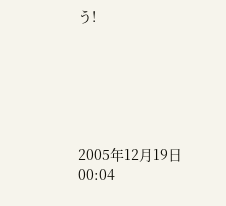う!






2005年12月19日 00:04